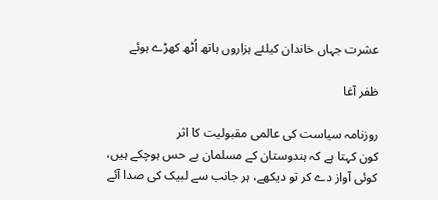عشرت جہاں خاندان کیلئے ہزاروں ہاتھ اُٹھ کھڑے ہوئے

ظفر آغا

روزنامہ سیاست کی عالمی مقبولیت کا اثر
کون کہتا ہے کہ ہندوستان کے مسلمان بے حس ہوچکے ہیں، کوئی آواز دے کر تو دیکھے، ہر جانب سے لبیک کی صدا آئے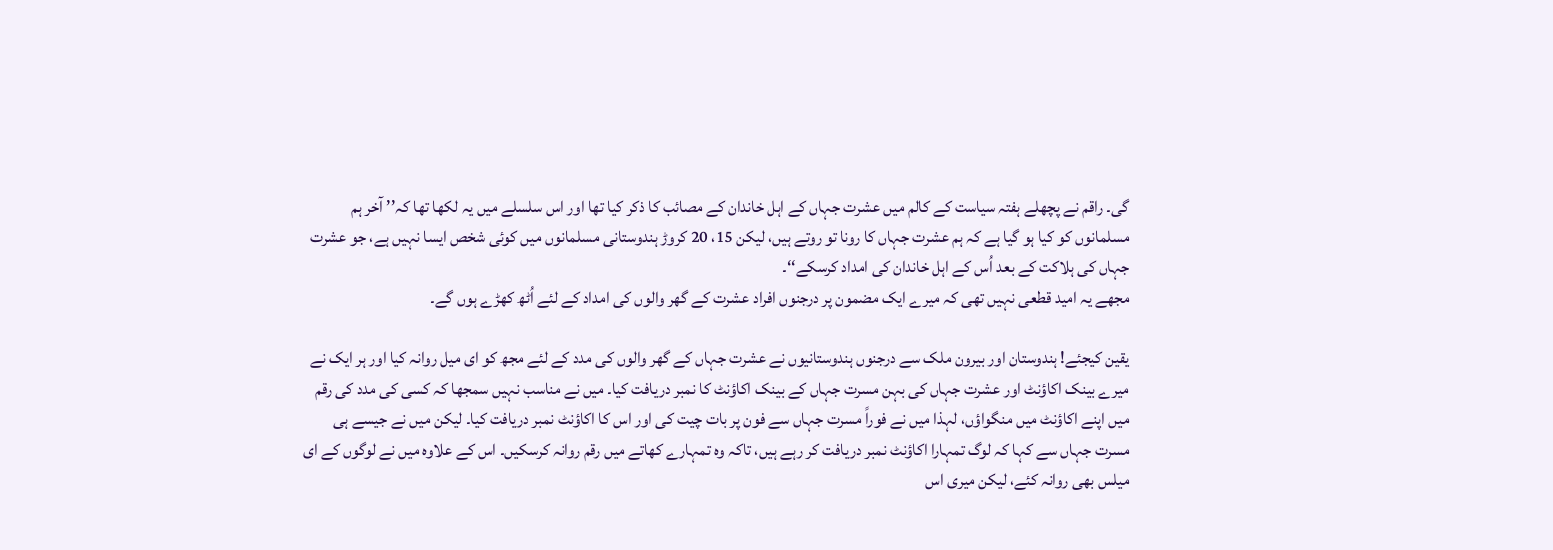گی۔ راقم نے پچھلے ہفتہ سیاست کے کالم میں عشرت جہاں کے اہل خاندان کے مصائب کا ذکر کیا تھا اور اس سلسلے میں یہ لکھا تھا کہ’’ آخر ہم مسلمانوں کو کیا ہو گیا ہے کہ ہم عشرت جہاں کا رونا تو روتے ہیں، لیکن 15، 20 کروڑ ہندوستانی مسلمانوں میں کوئی شخص ایسا نہیں ہے، جو عشرت جہاں کی ہلاکت کے بعد اُس کے اہل خاندان کی امداد کرسکے‘‘۔
مجھے یہ امید قطعی نہیں تھی کہ میرے ایک مضمون پر درجنوں افراد عشرت کے گھر والوں کی امداد کے لئے اُٹھ کھڑے ہوں گے۔

یقین کیجئے! ہندوستان اور بیرون ملک سے درجنوں ہندوستانیوں نے عشرت جہاں کے گھر والوں کی مدد کے لئے مجھ کو ای میل روانہ کیا اور ہر ایک نے میرے بینک اکاؤنٹ اور عشرت جہاں کی بہن مسرت جہاں کے بینک اکاؤنٹ کا نمبر دریافت کیا۔ میں نے مناسب نہیں سمجھا کہ کسی کی مدد کی رقم میں اپنے اکاؤنٹ میں منگواؤں، لہذا میں نے فوراً مسرت جہاں سے فون پر بات چیت کی اور اس کا اکاؤنٹ نمبر دریافت کیا۔ لیکن میں نے جیسے ہی مسرت جہاں سے کہا کہ لوگ تمہارا اکاؤنٹ نمبر دریافت کر رہے ہیں، تاکہ وہ تمہارے کھاتے میں رقم روانہ کرسکیں۔ اس کے علاوہ میں نے لوگوں کے ای میلس بھی روانہ کئے، لیکن میری اس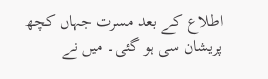اطلاع کے بعد مسرت جہاں کچھ پریشان سی ہو گئی۔ میں نے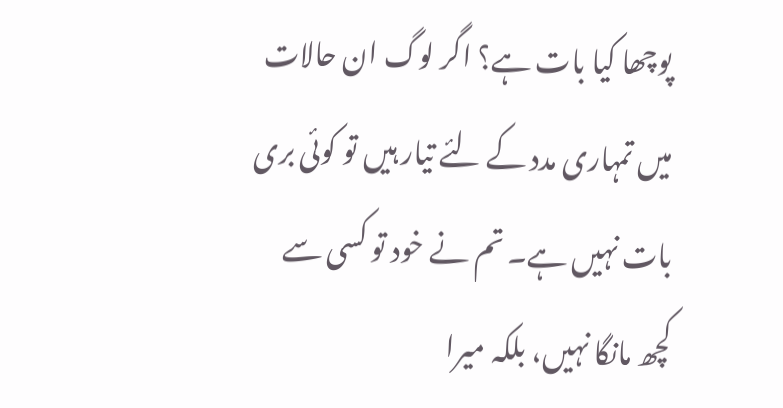پوچھا کیا بات ہے؟ اگر لوگ ان حالات میں تمہاری مدد کے لئے تیار ہیں تو کوئی بری بات نہیں ہے۔ تم نے خود تو کسی سے کچھ مانگا نہیں، بلکہ میرا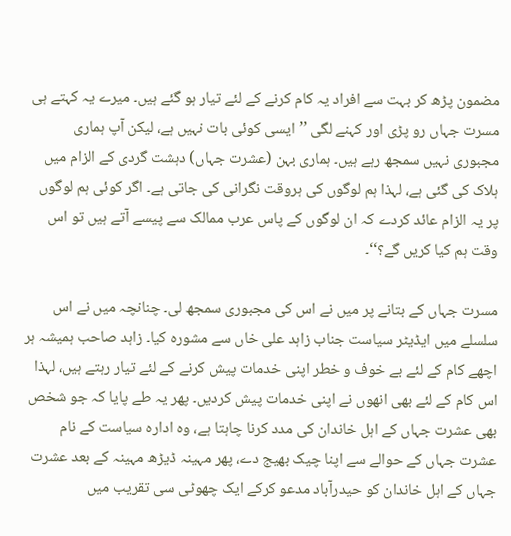مضمون پڑھ کر بہت سے افراد یہ کام کرنے کے لئے تیار ہو گئے ہیں۔ میرے یہ کہتے ہی مسرت جہاں رو پڑی اور کہنے لگی ’’ایسی کوئی بات نہیں ہے، لیکن آپ ہماری مجبوری نہیں سمجھ رہے ہیں۔ ہماری بہن (عشرت جہاں) دہشت گردی کے الزام میں ہلاک کی گئی ہے، لہذا ہم لوگوں کی ہروقت نگرانی کی جاتی ہے۔ اگر کوئی ہم لوگوں پر یہ الزام عائد کردے کہ ان لوگوں کے پاس عرب ممالک سے پیسے آتے ہیں تو اس وقت ہم کیا کریں گے؟‘‘۔

مسرت جہاں کے بتانے پر میں نے اس کی مجبوری سمجھ لی۔ چنانچہ میں نے اس سلسلے میں ایڈیٹر سیاست جناب زاہد علی خاں سے مشورہ کیا۔ زاہد صاحب ہمیشہ ہر اچھے کام کے لئے بے خوف و خطر اپنی خدمات پیش کرنے کے لئے تیار رہتے ہیں، لہذا اس کام کے لئے بھی انھوں نے اپنی خدمات پیش کردیں۔ پھر یہ طے پایا کہ جو شخص بھی عشرت جہاں کے اہل خاندان کی مدد کرنا چاہتا ہے، وہ ادارہ سیاست کے نام عشرت جہاں کے حوالے سے اپنا چیک بھیج دے، پھر مہینہ ڈیڑھ مہینہ کے بعد عشرت جہاں کے اہل خاندان کو حیدرآباد مدعو کرکے ایک چھوٹی سی تقریب میں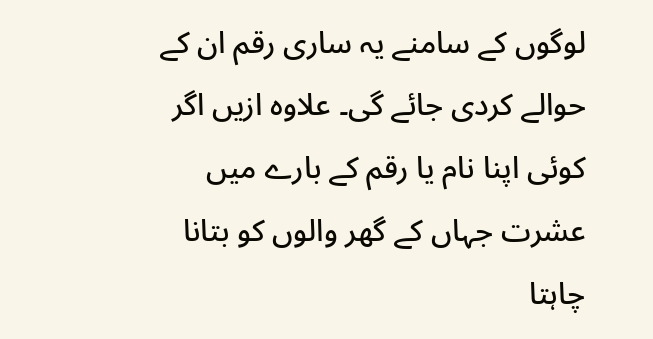لوگوں کے سامنے یہ ساری رقم ان کے حوالے کردی جائے گی۔ علاوہ ازیں اگر کوئی اپنا نام یا رقم کے بارے میں عشرت جہاں کے گھر والوں کو بتانا چاہتا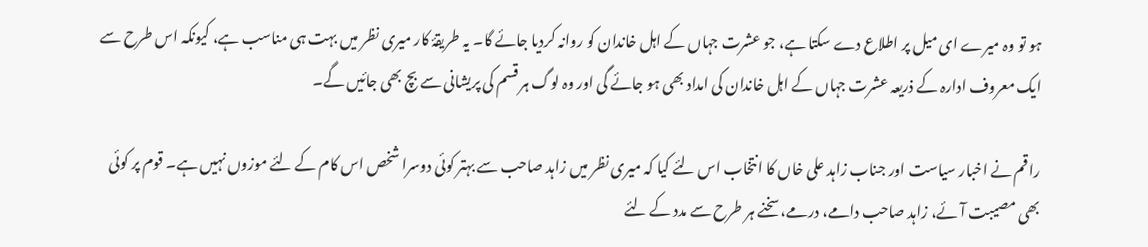ہو تو وہ میرے ای میل پر اطلاع دے سکتا ہے، جو عشرت جہاں کے اہل خاندان کو روانہ کردیا جائے گا۔ یہ طریقۂ کار میری نظر میں بہت ہی مناسب ہے، کیونکہ اس طرح سے ایک معروف ادارہ کے ذریعہ عشرت جہاں کے اہل خاندان کی امداد بھی ہو جائے گی اور وہ لوگ ہر قسم کی پریشانی سے بچ بھی جائیں گے۔

راقم نے اخبار سیاست اور جناب زاہد علی خاں کا انتخاب اس لئے کیا کہ میری نظر میں زاہد صاحب سے بہتر کوئی دوسرا شخص اس کام کے لئے موزوں نہیں ہے۔ قوم پر کوئی بھی مصیبت آئے، زاہد صاحب دامے، درمے، سخنے ہر طرح سے مدد کے لئے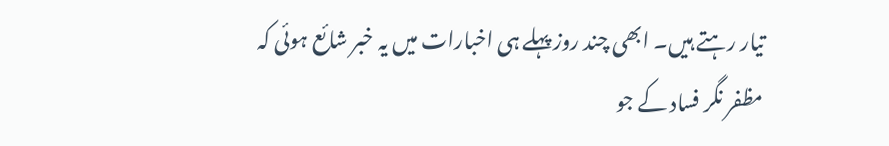تیار رہتے ہیں۔ ابھی چند روز پہلے ہی اخبارات میں یہ خبر شائع ہوئی کہ مظفر نگر فساد کے جو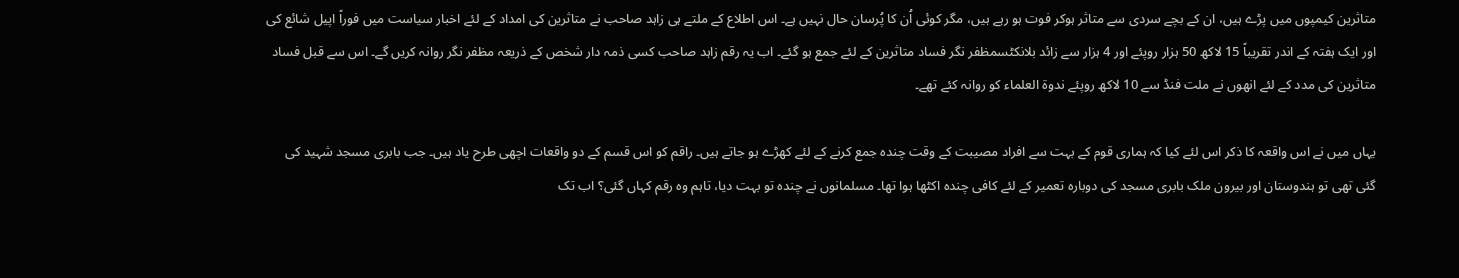متاثرین کیمپوں میں پڑے ہیں، ان کے بچے سردی سے متاثر ہوکر فوت ہو رہے ہیں، مگر کوئی اُن کا پُرسان حال نہیں ہے۔ اس اطلاع کے ملتے ہی زاہد صاحب نے متاثرین کی امداد کے لئے اخبار سیاست میں فوراً اپیل شائع کی اور ایک ہفتہ کے اندر تقریباً 15 لاکھ 50 ہزار روپئے اور 4 ہزار سے زائد بلانکٹسمظفر نگر فساد متاثرین کے لئے جمع ہو گئے۔ اب یہ رقم زاہد صاحب کسی ذمہ دار شخص کے ذریعہ مظفر نگر روانہ کریں گے۔ اس سے قبل فساد متاثرین کی مدد کے لئے انھوں نے ملت فنڈ سے 10 لاکھ روپئے ندوۃ العلماء کو روانہ کئے تھے۔

یہاں میں نے اس واقعہ کا ذکر اس لئے کیا کہ ہماری قوم کے بہت سے افراد مصیبت کے وقت چندہ جمع کرنے کے لئے کھڑے ہو جاتے ہیں۔ راقم کو اس قسم کے دو واقعات اچھی طرح یاد ہیں۔ جب بابری مسجد شہید کی گئی تھی تو ہندوستان اور بیرون ملک بابری مسجد کی دوبارہ تعمیر کے لئے کافی چندہ اکٹھا ہوا تھا۔ مسلمانوں نے چندہ تو بہت دیا، تاہم وہ رقم کہاں گئی؟ اب تک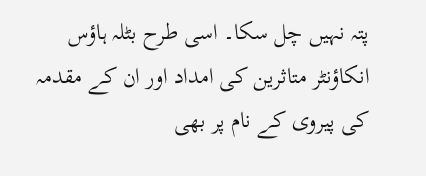پتہ نہیں چل سکا۔ اسی طرح بٹلہ ہاؤس انکاؤنٹر متاثرین کی امداد اور ان کے مقدمہ کی پیروی کے نام پر بھی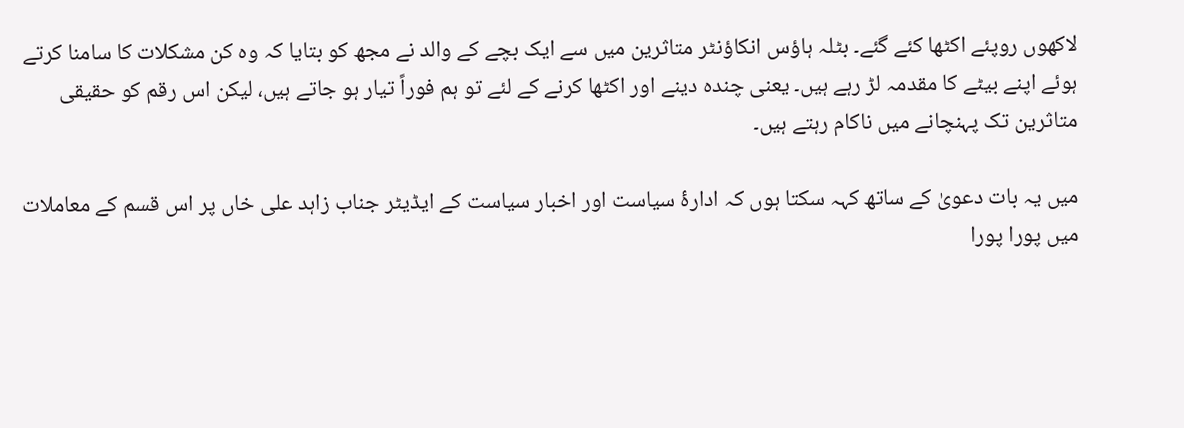لاکھوں روپئے اکٹھا کئے گئے۔ بٹلہ ہاؤس انکاؤنٹر متاثرین میں سے ایک بچے کے والد نے مجھ کو بتایا کہ وہ کن مشکلات کا سامنا کرتے ہوئے اپنے بیٹے کا مقدمہ لڑ رہے ہیں۔ یعنی چندہ دینے اور اکٹھا کرنے کے لئے تو ہم فوراً تیار ہو جاتے ہیں، لیکن اس رقم کو حقیقی متاثرین تک پہنچانے میں ناکام رہتے ہیں۔

میں یہ بات دعویٰ کے ساتھ کہہ سکتا ہوں کہ ادارۂ سیاست اور اخبار سیاست کے ایڈیٹر جناب زاہد علی خاں پر اس قسم کے معاملات میں پورا پورا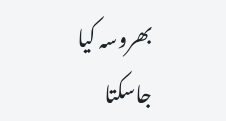بھروسہ کیا جاسکتا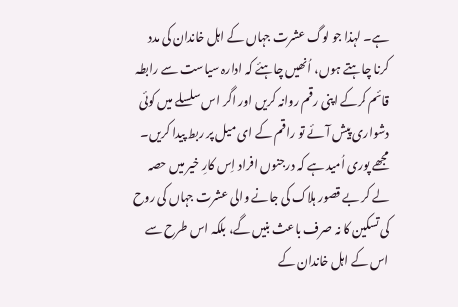ہے۔ لہذا جو لوگ عشرت جہاں کے اہل خاندان کی مدد کرنا چاہتے ہوں، اُنھیں چاہئے کہ ادارہ سیاست سے رابطہ قائم کرکے اپنی رقم روانہ کریں اور اگر اس سلسلے میں کوئی دشواری پیش آئے تو راقم کے ای میل پر ربط پیدا کریں۔ مجھے پوری اُمید ہے کہ درجنوں افراد اِس کارِ خیر میں حصہ لے کر بے قصور ہلاک کی جانے والی عشرت جہاں کی روح کی تسکین کا نہ صرف باعث بنیں گے، بلکہ اس طرح سے اس کے اہل خاندان کے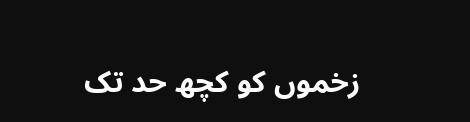زخموں کو کچھ حد تک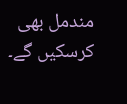مندمل بھی کرسکیں گے۔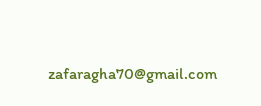zafaragha70@gmail.com